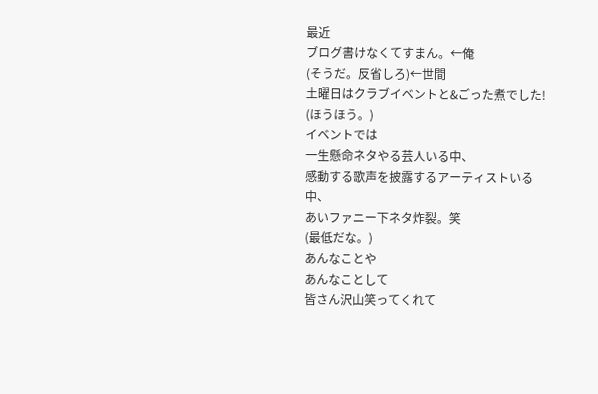最近
ブログ書けなくてすまん。←俺
(そうだ。反省しろ)←世間
土曜日はクラブイベントと&ごった煮でした!
(ほうほう。)
イベントでは
一生懸命ネタやる芸人いる中、
感動する歌声を披露するアーティストいる中、
あいファニー下ネタ炸裂。笑
(最低だな。)
あんなことや
あんなことして
皆さん沢山笑ってくれて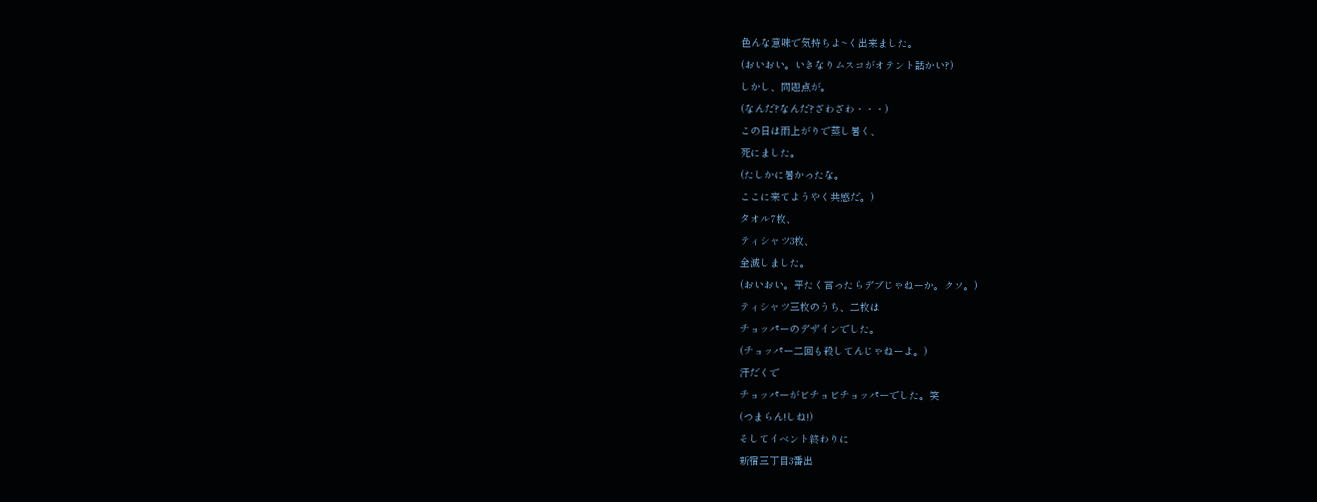色んな意味で気持ちよ~く出来ました。
(おいおい。いきなりムスコがオテント話かい?)
しかし、問題点が。
(なんだ?なんだ?ざわざわ・・・)
この日は雨上がりで蒸し暑く、
死にました。
(たしかに暑かったな。
ここに来てようやく共感だ。)
タオル7枚、
ティシャツ3枚、
全滅しました。
(おいおい。平たく言ったらデブじゃねーか。クソ。)
ティシャツ三枚のうち、二枚は
チョッパーのデザインでした。
(チョッパー二回も殺してんじゃねーよ。)
汗だくで
チョッパーがビチョビチョッパーでした。笑
(つまらん!しね!)
そしてイベント終わりに
新宿三丁目3番出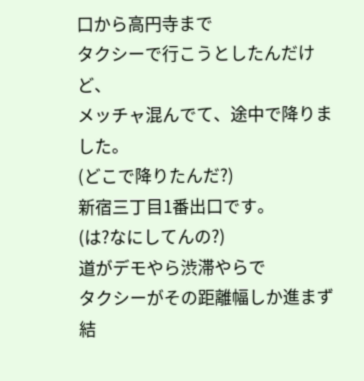口から高円寺まで
タクシーで行こうとしたんだけど、
メッチャ混んでて、途中で降りました。
(どこで降りたんだ?)
新宿三丁目1番出口です。
(は?なにしてんの?)
道がデモやら渋滞やらで
タクシーがその距離幅しか進まず
結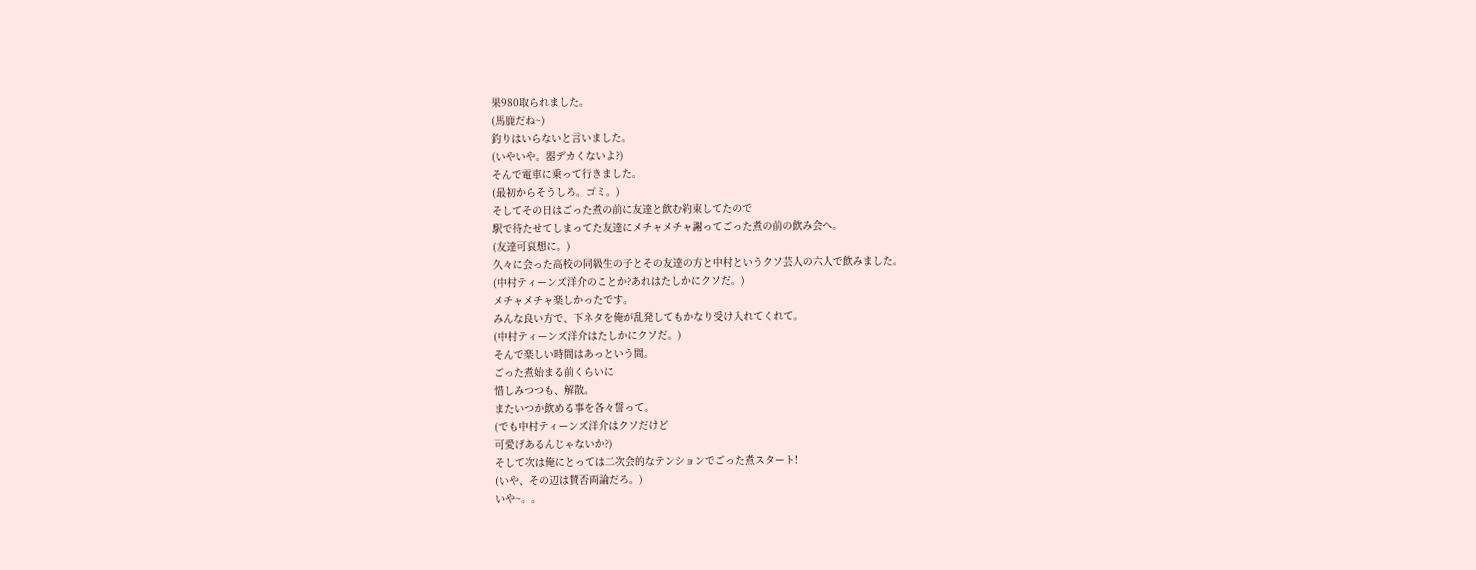果980取られました。
(馬鹿だね~)
釣りはいらないと言いました。
(いやいや。器デカくないよ?)
そんで電車に乗って行きました。
(最初からそうしろ。ゴミ。)
そしてその日はごった煮の前に友達と飲む約束してたので
駅で待たせてしまってた友達にメチャメチャ謝ってごった煮の前の飲み会へ。
(友達可哀想に。)
久々に会った高校の同級生の子とその友達の方と中村というクソ芸人の六人で飲みました。
(中村ティーンズ洋介のことか?あれはたしかにクソだ。)
メチャメチャ楽しかったです。
みんな良い方で、下ネタを俺が乱発してもかなり受け入れてくれて。
(中村ティーンズ洋介はたしかにクソだ。)
そんで楽しい時間はあっという間。
ごった煮始まる前くらいに
惜しみつつも、解散。
またいつか飲める事を各々誓って。
(でも中村ティーンズ洋介はクソだけど
可愛げあるんじゃないか?)
そして次は俺にとっては二次会的なテンションでごった煮スタート!
(いや、その辺は賛否両論だろ。)
いや~。。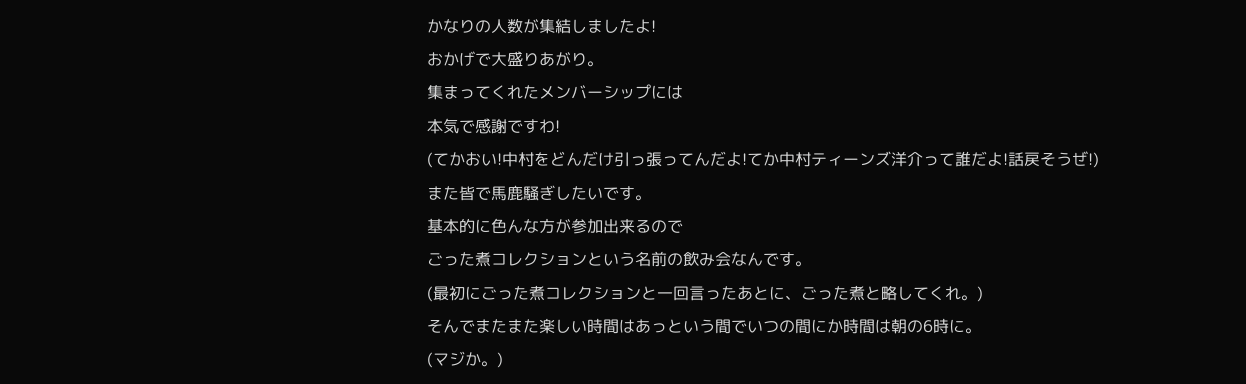かなりの人数が集結しましたよ!
おかげで大盛りあがり。
集まってくれたメンバーシップには
本気で感謝ですわ!
(てかおい!中村をどんだけ引っ張ってんだよ!てか中村ティーンズ洋介って誰だよ!話戻そうぜ!)
また皆で馬鹿騒ぎしたいです。
基本的に色んな方が参加出来るので
ごった煮コレクションという名前の飲み会なんです。
(最初にごった煮コレクションと一回言ったあとに、ごった煮と略してくれ。)
そんでまたまた楽しい時間はあっという間でいつの間にか時間は朝の6時に。
(マジか。)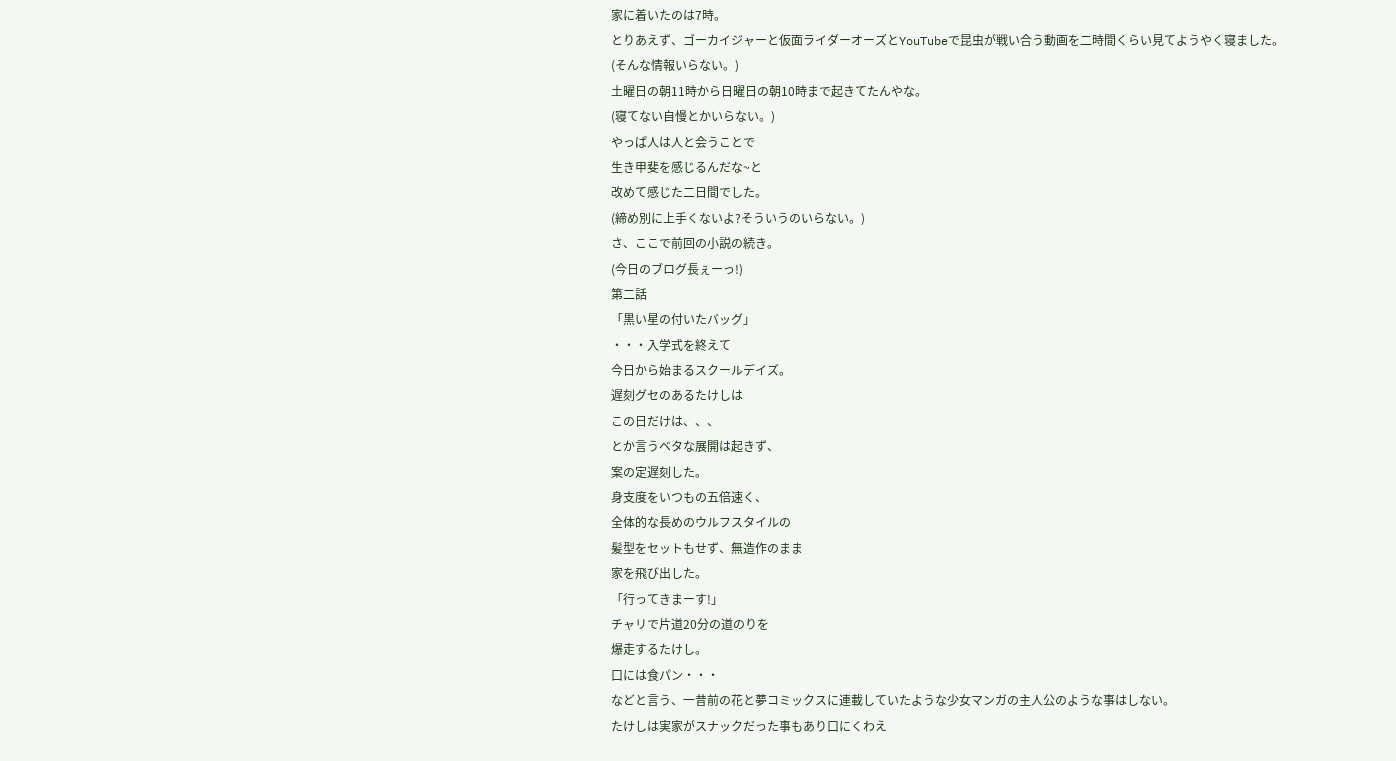家に着いたのは7時。
とりあえず、ゴーカイジャーと仮面ライダーオーズとYouTubeで昆虫が戦い合う動画を二時間くらい見てようやく寝ました。
(そんな情報いらない。)
土曜日の朝11時から日曜日の朝10時まで起きてたんやな。
(寝てない自慢とかいらない。)
やっぱ人は人と会うことで
生き甲斐を感じるんだな~と
改めて感じた二日間でした。
(締め別に上手くないよ?そういうのいらない。)
さ、ここで前回の小説の続き。
(今日のブログ長ぇーっ!)
第二話
「黒い星の付いたバッグ」
・・・入学式を終えて
今日から始まるスクールデイズ。
遅刻グセのあるたけしは
この日だけは、、、
とか言うベタな展開は起きず、
案の定遅刻した。
身支度をいつもの五倍速く、
全体的な長めのウルフスタイルの
髪型をセットもせず、無造作のまま
家を飛び出した。
「行ってきまーす!」
チャリで片道20分の道のりを
爆走するたけし。
口には食パン・・・
などと言う、一昔前の花と夢コミックスに連載していたような少女マンガの主人公のような事はしない。
たけしは実家がスナックだった事もあり口にくわえ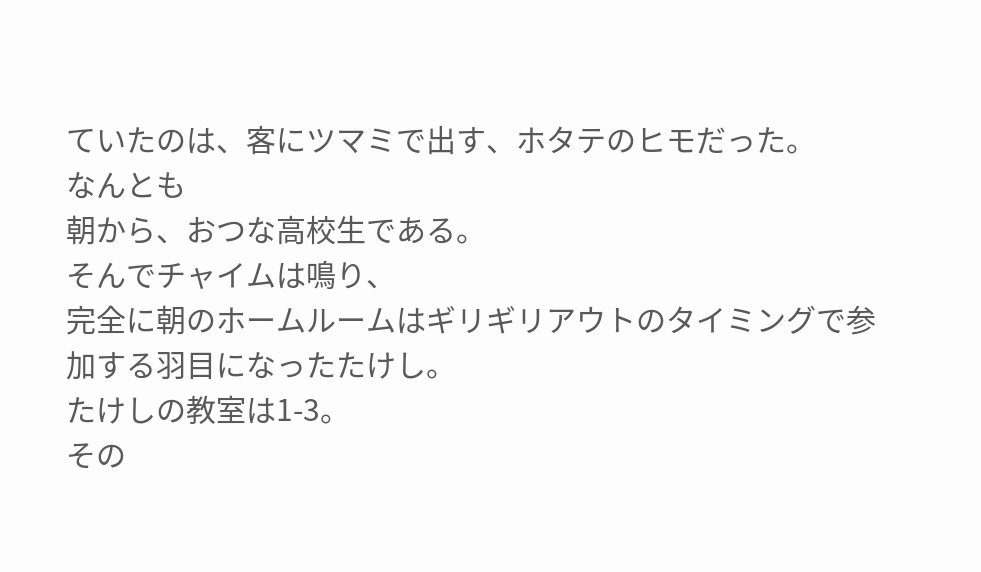ていたのは、客にツマミで出す、ホタテのヒモだった。
なんとも
朝から、おつな高校生である。
そんでチャイムは鳴り、
完全に朝のホームルームはギリギリアウトのタイミングで参加する羽目になったたけし。
たけしの教室は1-3。
その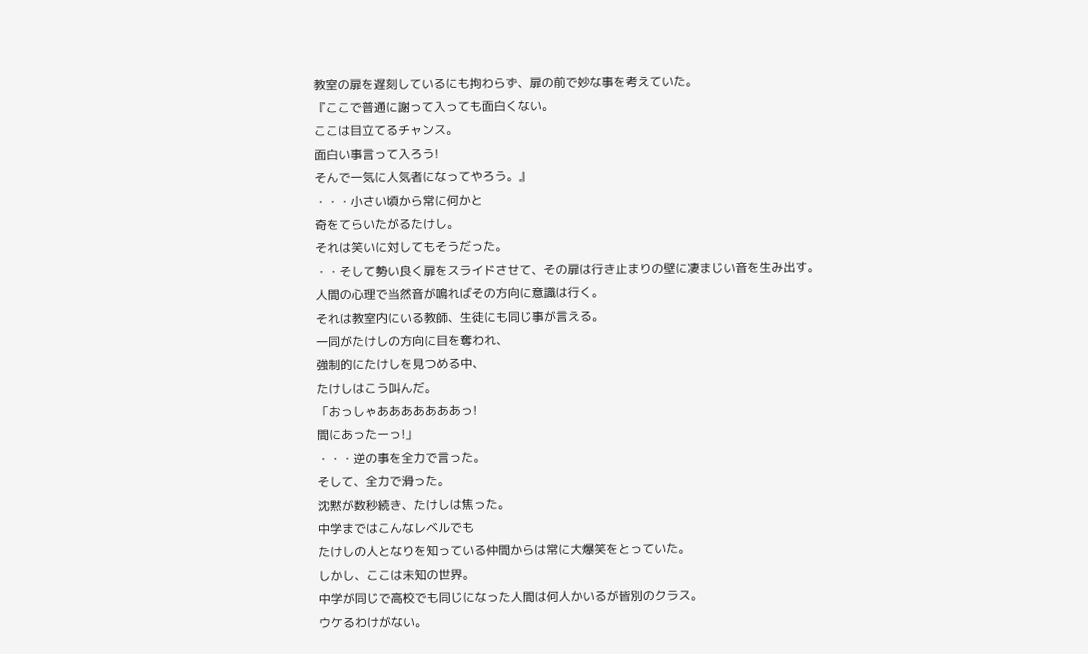教室の扉を遅刻しているにも拘わらず、扉の前で妙な事を考えていた。
『ここで普通に謝って入っても面白くない。
ここは目立てるチャンス。
面白い事言って入ろう!
そんで一気に人気者になってやろう。』
・・・小さい頃から常に何かと
奇をてらいたがるたけし。
それは笑いに対してもそうだった。
・・そして勢い良く扉をスライドさせて、その扉は行き止まりの壁に凄まじい音を生み出す。
人間の心理で当然音が鳴ればその方向に意識は行く。
それは教室内にいる教師、生徒にも同じ事が言える。
一同がたけしの方向に目を奪われ、
強制的にたけしを見つめる中、
たけしはこう叫んだ。
「おっしゃあああああああっ!
間にあったーっ!」
・・・逆の事を全力で言った。
そして、全力で滑った。
沈黙が数秒続き、たけしは焦った。
中学まではこんなレベルでも
たけしの人となりを知っている仲間からは常に大爆笑をとっていた。
しかし、ここは未知の世界。
中学が同じで高校でも同じになった人間は何人かいるが皆別のクラス。
ウケるわけがない。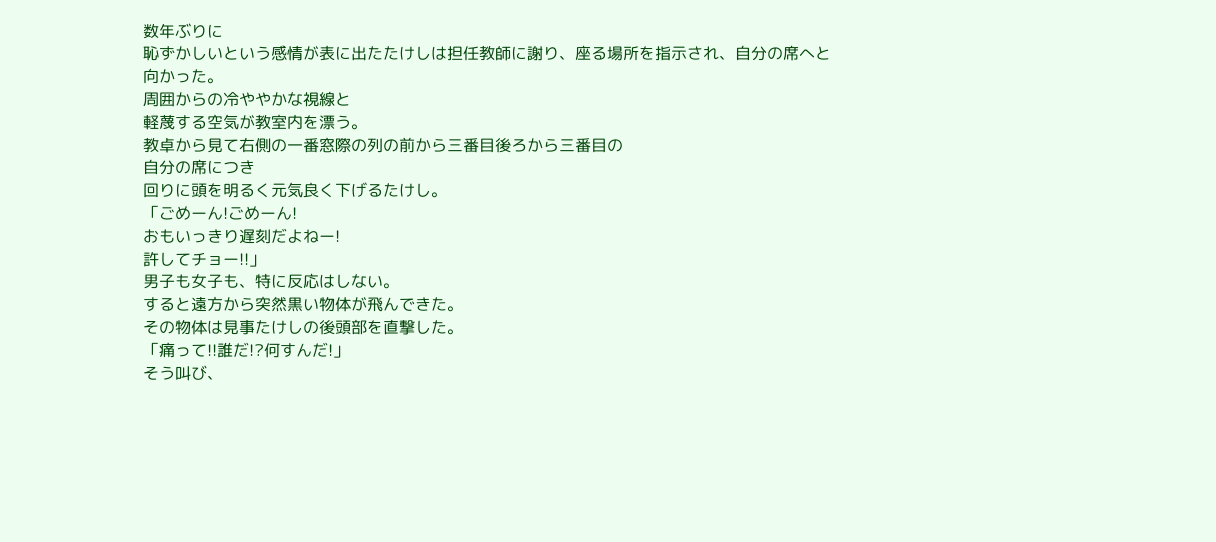数年ぶりに
恥ずかしいという感情が表に出たたけしは担任教師に謝り、座る場所を指示され、自分の席へと向かった。
周囲からの冷ややかな視線と
軽蔑する空気が教室内を漂う。
教卓から見て右側の一番窓際の列の前から三番目後ろから三番目の
自分の席につき
回りに頭を明るく元気良く下げるたけし。
「ごめーん!ごめーん!
おもいっきり遅刻だよねー!
許してチョー!!」
男子も女子も、特に反応はしない。
すると遠方から突然黒い物体が飛んできた。
その物体は見事たけしの後頭部を直撃した。
「痛って!!誰だ!?何すんだ!」
そう叫び、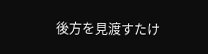後方を見渡すたけ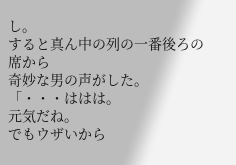し。
すると真ん中の列の一番後ろの席から
奇妙な男の声がした。
「・・・ははは。
元気だね。
でもウザいから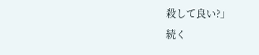殺して良い?」
続く